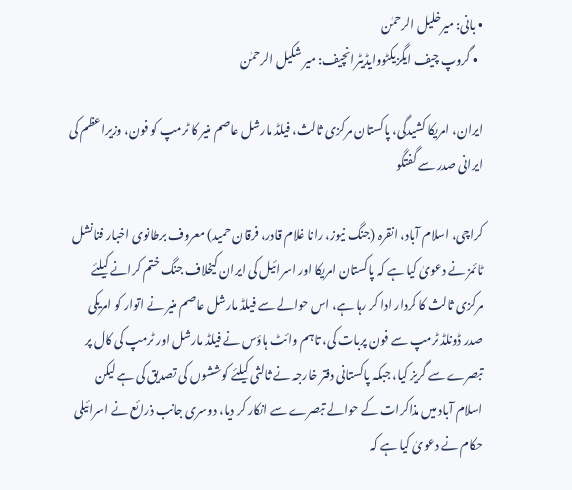• بانی: میرخلیل الرحمٰن
  • گروپ چیف ایگزیکٹووایڈیٹرانچیف: میر شکیل الرحمٰن

ایران، امریکا کشیدگی، پاکستان مرکزی ثالث، فیلڈ مارشل عاصم منیر کا ٹرمپ کو فون، وزیراعظم کی ایرانی صدر سے گفتگو

کراچی، اسلام آباد، انقرہ (جنگ نیوز، رانا غلام قادر، فرقان حمید) معروف برطانوی اخبار فنانشل ٹائمز نے دعویٰ کیا ہے کہ پاکستان امریکا اور اسرائیل کی ایران کیخلاف جنگ ختم کرانے کیلئے مرکزی ثالث کا کردار ادا کر رہا ہے، اس حوالے سے فیلڈ مارشل عاصم منیر نے اتوار کو امریکی صدر ڈونلڈ ٹرمپ سے فون پربات کی، تاہم وائٹ ہاؤس نے فیلڈ مارشل اور ٹرمپ کی کال پر تبصرے سے گریز کیا، جبکہ پاکستانی دفتر خارجہ نے ثالثی کیلئے کوششوں کی تصدیق کی ہے لیکن اسلام آباد میں مذاکرات کے حوالے تبصرے سے انکار کر دیا، دوسری جانب ذرائع نے اسرائیلی حکام نے دعویٰ کیا ہے کہ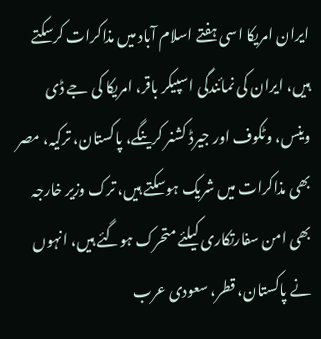ایران امریکا اسی ہفتے اسلام آباد میں مذاکرات کرسکتے ہیں، ایران کی نمائندگی اسپیکر باقر، امریکا کی جے ڈی وینس، وٹکوف اور جیرڈ کشنر کرینگے، پاکستان، ترکیہ، مصر بھی مذاکرات میں شریک ہوسکتے ہیں، ترک وزیر خارجہ بھی امن سفارتکاری کیلئے متحرک ہوگئے ہیں، انہوں نے پاکستان، قطر، سعودی عرب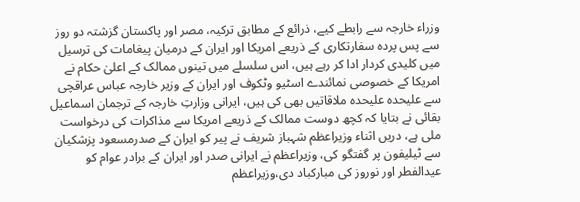وزراء خارجہ سے رابطے کیے، ذرائع کے مطابق ترکیہ، مصر اور پاکستان گزشتہ دو روز سے پس پردہ سفارتکاری کے ذریعے امریکا اور ایران کے درمیان پیغامات کی ترسیل میں کلیدی کردار ادا کر رہے ہیں، اس سلسلے میں تینوں ممالک کے اعلیٰ حکام نے امریکا کے خصوصی نمائندے اسٹیو وٹکوف اور ایران کے وزیر خارجہ عباس عراقچی سے علیحدہ علیحدہ ملاقاتیں بھی کی ہیں، ایرانی وزارتِ خارجہ کے ترجمان اسماعیل بقائی نے بتایا کہ کچھ دوست ممالک کے ذریعے امریکا سے مذاکرات کی درخواست ملی ہے، دریں اثناء وزیراعظم شہباز شریف نے پیر کو ایران کے صدرمسعود پزشکیان سے ٹیلیفون پر گفتگو کی، وزیراعظم نے ایرانی صدر اور ایران کے برادر عوام کو عیدالفطر اور نوروز کی مبارکباد دی،وزیراعظم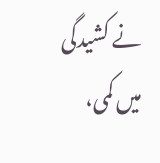نے کشیدگی میں کمی،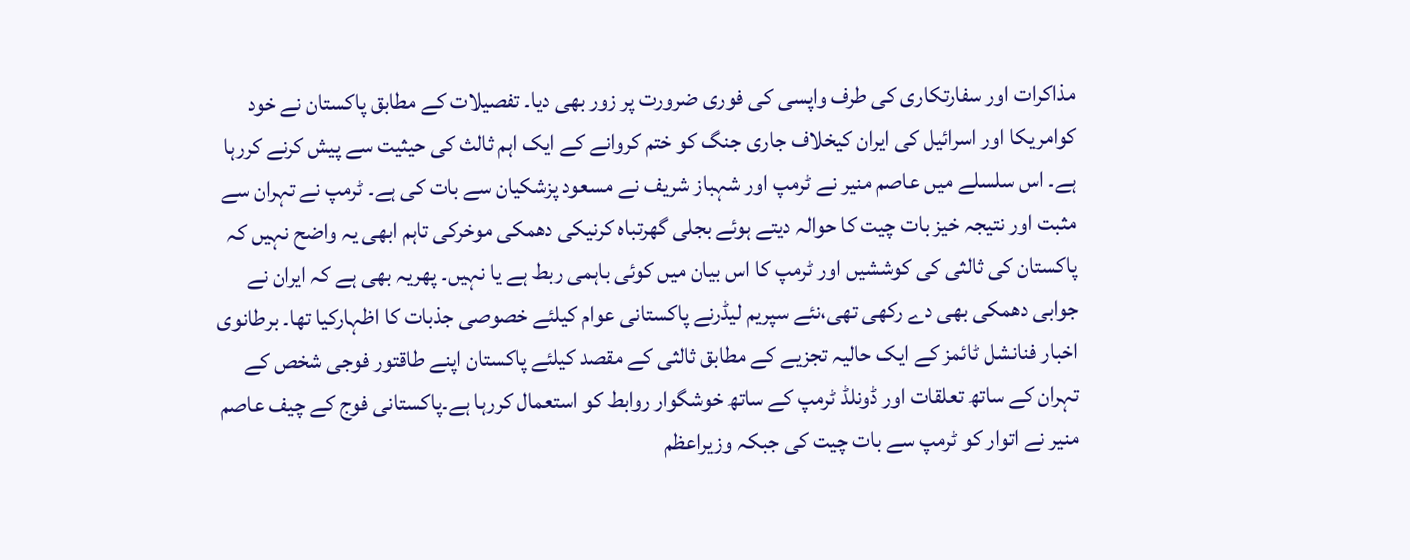مذاکرات اور سفارتکاری کی طرف واپسی کی فوری ضرورت پر زور بھی دیا۔ تفصیلات کے مطابق پاکستان نے خود کوامریکا اور اسرائیل کی ایران کیخلاف جاری جنگ کو ختم کروانے کے ایک اہم ثالث کی حیثیت سے پیش کرنے کررہا ہے۔ اس سلسلے میں عاصم منیر نے ٹرمپ اور شہباز شریف نے مسعود پزشکیان سے بات کی ہے۔ ٹرمپ نے تہران سے مثبت اور نتیجہ خیز بات چیت کا حوالہ دیتے ہوئے بجلی گھرتباہ کرنیکی دھمکی موخرکی تاہم ابھی یہ واضح نہیں کہ پاکستان کی ثالثی کی کوششیں اور ٹرمپ کا اس بیان میں کوئی باہمی ربط ہے یا نہیں۔ پھریہ بھی ہے کہ ایران نے جوابی دھمکی بھی دے رکھی تھی،نئے سپریم لیڈرنے پاکستانی عوام کیلئے خصوصی جذبات کا اظہارکیا تھا۔ برطانوی اخبار فنانشل ٹائمز کے ایک حالیہ تجزیے کے مطابق ثالثی کے مقصد کیلئے پاکستان اپنے طاقتور فوجی شخص کے تہران کے ساتھ تعلقات اور ڈونلڈ ٹرمپ کے ساتھ خوشگوار روابط کو استعمال کررہا ہے۔پاکستانی فوج کے چیف عاصم منیر نے اتوار کو ٹرمپ سے بات چیت کی جبکہ وزیراعظم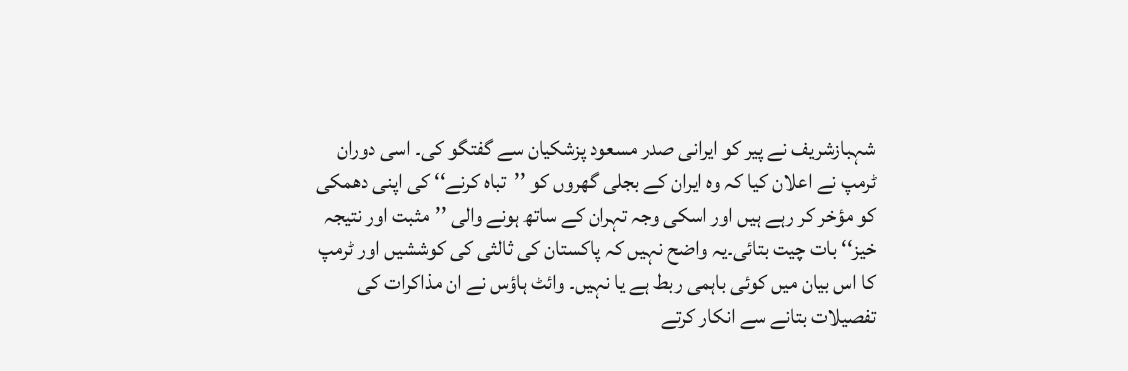شہبازشریف نے پیر کو ایرانی صدر مسعود پزشکیان سے گفتگو کی۔ اسی دوران ٹرمپ نے اعلان کیا کہ وہ ایران کے بجلی گھروں کو ’’تباہ کرنے‘‘ کی اپنی دھمکی کو مؤخر کر رہے ہیں اور اسکی وجہ تہران کے ساتھ ہونے والی ’’مثبت اور نتیجہ خیز‘‘ بات چیت بتائی۔یہ واضح نہیں کہ پاکستان کی ثالثی کی کوششیں اور ٹرمپ کا اس بیان میں کوئی باہمی ربط ہے یا نہیں۔ وائٹ ہاؤس نے ان مذاکرات کی تفصیلات بتانے سے انکار کرتے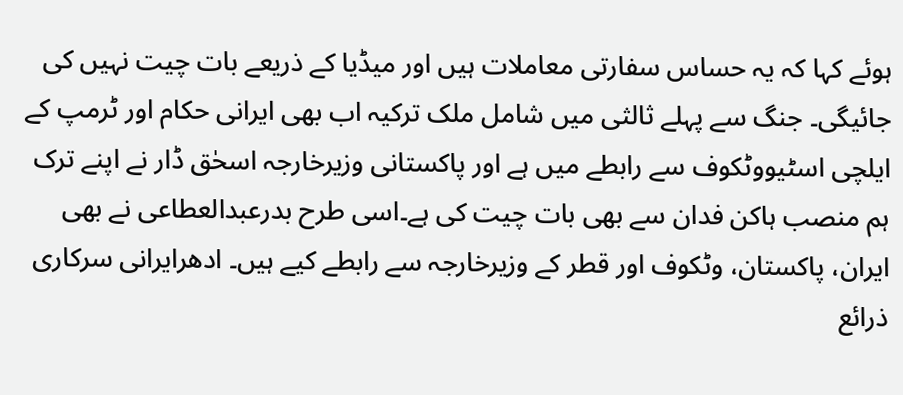ہوئے کہا کہ یہ حساس سفارتی معاملات ہیں اور میڈیا کے ذریعے بات چیت نہیں کی جائیگی۔ جنگ سے پہلے ثالثی میں شامل ملک ترکیہ اب بھی ایرانی حکام اور ٹرمپ کے ایلچی اسٹیووٹکوف سے رابطے میں ہے اور پاکستانی وزیرخارجہ اسحٰق ڈار نے اپنے ترک ہم منصب ہاکن فدان سے بھی بات چیت کی ہے۔اسی طرح بدرعبدالعطاعی نے بھی ایران، پاکستان، وٹکوف اور قطر کے وزیرخارجہ سے رابطے کیے ہیں۔ ادھرایرانی سرکاری ذرائع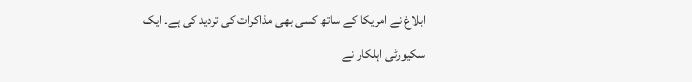ابلاغ نے امریکا کے ساتھ کسی بھی مذاکرات کی تردید کی ہے۔ ایک سکیورٹی اہلکار نے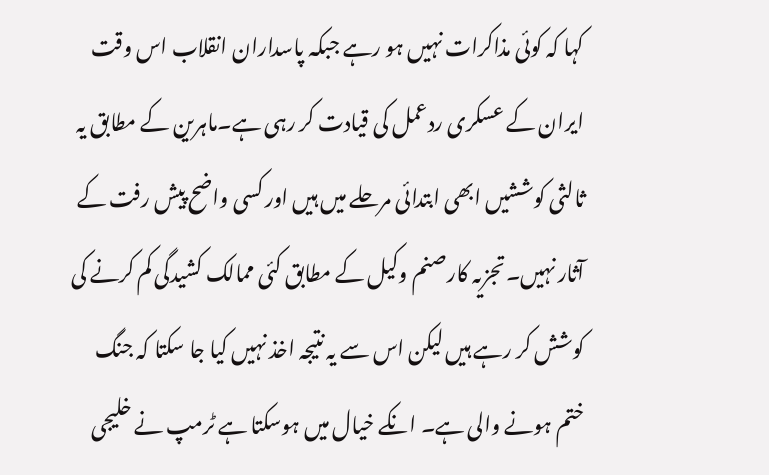کہا کہ کوئی مذاکرات نہیں ہو رہے جبکہ پاسداران انقلاب اس وقت ایران کے عسکری ردعمل کی قیادت کر رہی ہے۔ماہرین کے مطابق یہ ثالثی کوششیں ابھی ابتدائی مرحلے میں ہیں اور کسی واضح پیش رفت کے آثار نہیں۔تجزیہ کارصنم وکیل کے مطابق کئی ممالک کشیدگی کم کرنے کی کوشش کر رہے ہیں لیکن اس سے یہ نتیجہ اخذ نہیں کیا جا سکتا کہ جنگ ختم ہونے والی ہے۔ انکے خیال میں ہوسکتا ہے ٹرمپ نے خلیجی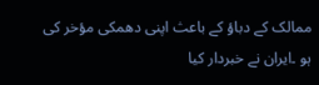ممالک کے دباؤ کے باعث اپنی دھمکی مؤخر کی ہو ۔ایران نے خبردار کیا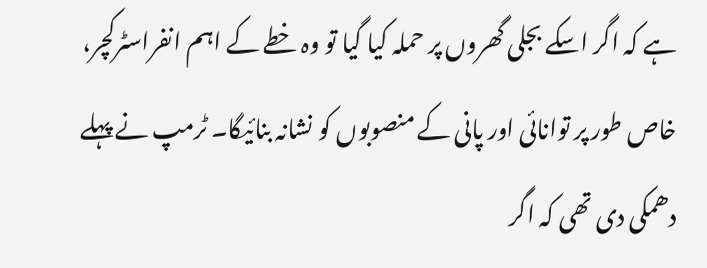ہے کہ اگر اسکے بجلی گھروں پر حملہ کیا گیا تو وہ خطے کے اہم انفراسٹرکچر، خاص طور پر توانائی اور پانی کے منصوبوں کو نشانہ بنائیگا۔ ٹرمپ نے پہلے دھمکی دی تھی کہ اگر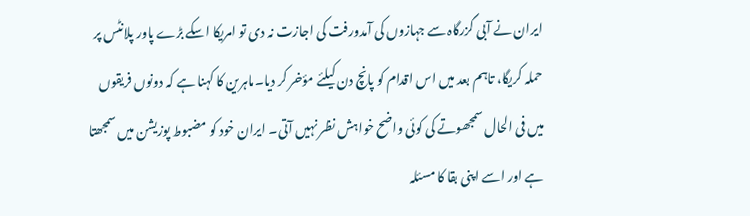ایران نے آبی گزرگاہ سے جہازوں کی آمدورفت کی اجازت نہ دی تو امریکا اسکے بڑے پاور پلانٹس پر حملہ کریگا، تاہم بعد میں اس اقدام کو پانچ دن کیلئے مؤخر کر دیا۔ماہرین کا کہنا ہے کہ دونوں فریقوں میں فی الحال سمجھوتے کی کوئی واضح خواہش نظر نہیں آتی۔ ایران خود کو مضبوط پوزیشن میں سمجھتا ہے اور اسے اپنی بقا کا مسئلہ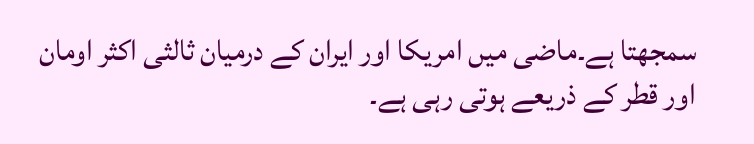سمجھتا ہے۔ماضی میں امریکا اور ایران کے درمیان ثالثی اکثر اومان اور قطر کے ذریعے ہوتی رہی ہے۔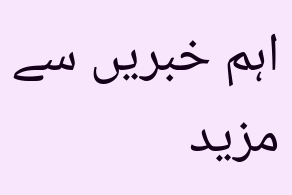اہم خبریں سے مزید